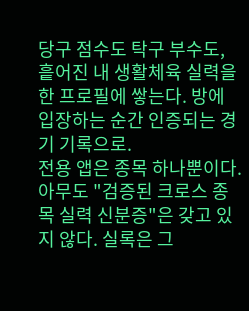당구 점수도 탁구 부수도, 흩어진 내 생활체육 실력을 한 프로필에 쌓는다. 방에 입장하는 순간 인증되는 경기 기록으로.
전용 앱은 종목 하나뿐이다. 아무도 "검증된 크로스 종목 실력 신분증"은 갖고 있지 않다. 실록은 그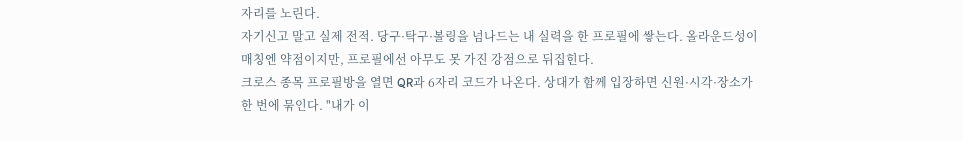자리를 노린다.
자기신고 말고 실제 전적. 당구·탁구·볼링을 넘나드는 내 실력을 한 프로필에 쌓는다. 올라운드성이 매칭엔 약점이지만, 프로필에선 아무도 못 가진 강점으로 뒤집힌다.
크로스 종목 프로필방을 열면 QR과 6자리 코드가 나온다. 상대가 함께 입장하면 신원·시각·장소가 한 번에 묶인다. "내가 이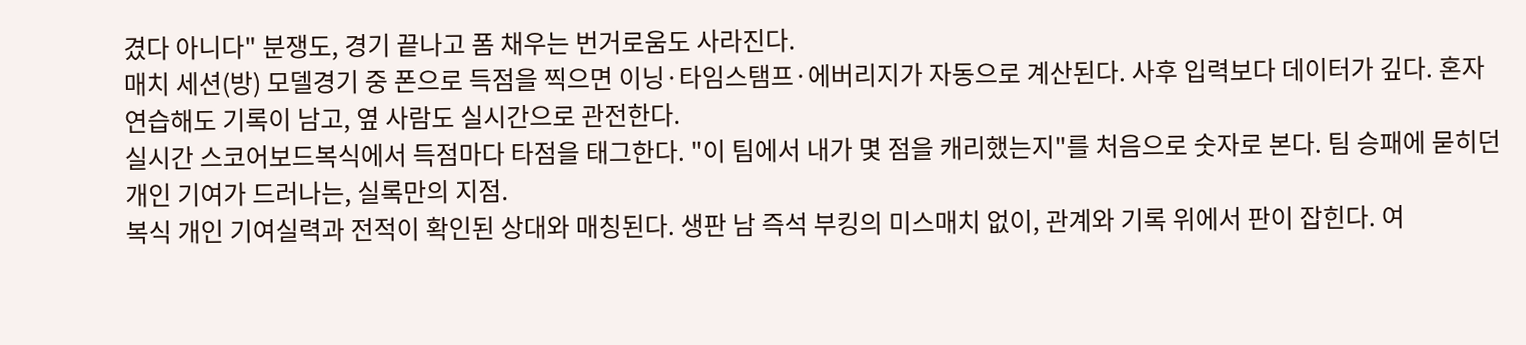겼다 아니다" 분쟁도, 경기 끝나고 폼 채우는 번거로움도 사라진다.
매치 세션(방) 모델경기 중 폰으로 득점을 찍으면 이닝·타임스탬프·에버리지가 자동으로 계산된다. 사후 입력보다 데이터가 깊다. 혼자 연습해도 기록이 남고, 옆 사람도 실시간으로 관전한다.
실시간 스코어보드복식에서 득점마다 타점을 태그한다. "이 팀에서 내가 몇 점을 캐리했는지"를 처음으로 숫자로 본다. 팀 승패에 묻히던 개인 기여가 드러나는, 실록만의 지점.
복식 개인 기여실력과 전적이 확인된 상대와 매칭된다. 생판 남 즉석 부킹의 미스매치 없이, 관계와 기록 위에서 판이 잡힌다. 여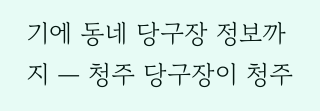기에 동네 당구장 정보까지 — 청주 당구장이 청주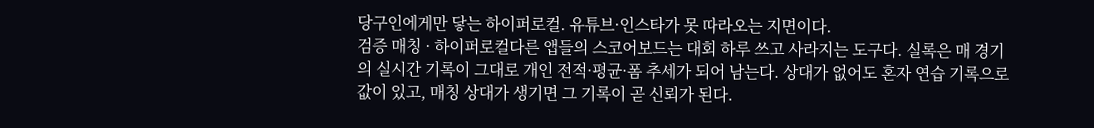당구인에게만 닿는 하이퍼로컬. 유튜브·인스타가 못 따라오는 지면이다.
검증 매칭 · 하이퍼로컬다른 앱들의 스코어보드는 대회 하루 쓰고 사라지는 도구다. 실록은 매 경기의 실시간 기록이 그대로 개인 전적·평균·폼 추세가 되어 남는다. 상대가 없어도 혼자 연습 기록으로 값이 있고, 매칭 상대가 생기면 그 기록이 곧 신뢰가 된다.